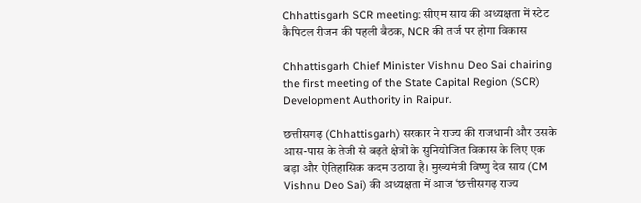Chhattisgarh SCR meeting: सीएम साय की अध्यक्षता में स्टेट कैपिटल रीजन की पहली बैठक, NCR की तर्ज पर होगा विकास

Chhattisgarh Chief Minister Vishnu Deo Sai chairing the first meeting of the State Capital Region (SCR) Development Authority in Raipur.

छत्तीसगढ़ (Chhattisgarh) सरकार ने राज्य की राजधानी और उसके आस-पास के तेजी से बढ़ते क्षेत्रों के सुनियोजित विकास के लिए एक बड़ा और ऐतिहासिक कदम उठाया है। मुख्यमंत्री विष्णु देव साय (CM Vishnu Deo Sai) की अध्यक्षता में आज ‘छत्तीसगढ़ राज्य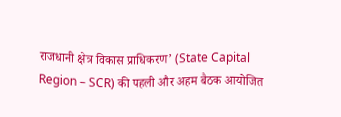राजधानी क्षेत्र विकास प्राधिकरण’ (State Capital Region – SCR) की पहली और अहम बैठक आयोजित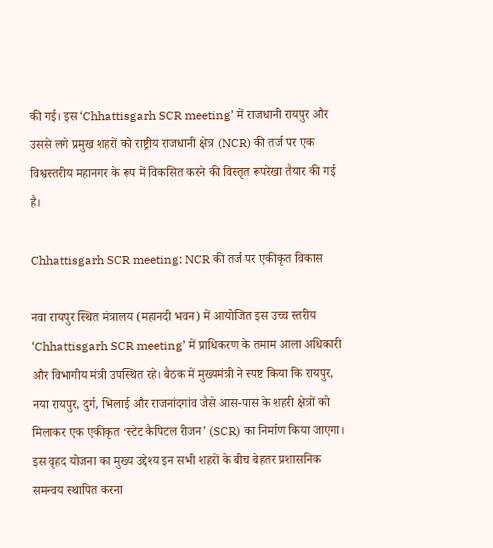की गई। इस ‘Chhattisgarh SCR meeting’ में राजधानी रायपुर और उससे लगे प्रमुख शहरों को राष्ट्रीय राजधानी क्षेत्र (NCR) की तर्ज पर एक विश्वस्तरीय महानगर के रूप में विकसित करने की विस्तृत रूपरेखा तैयार की गई है।

Chhattisgarh SCR meeting: NCR की तर्ज पर एकीकृत विकास

नवा रायपुर स्थित मंत्रालय (महानदी भवन) में आयोजित इस उच्च स्तरीय ‘Chhattisgarh SCR meeting’ में प्राधिकरण के तमाम आला अधिकारी और विभागीय मंत्री उपस्थित रहे। बैठक में मुख्यमंत्री ने स्पष्ट किया कि रायपुर, नया रायपुर, दुर्ग, भिलाई और राजनांदगांव जैसे आस-पास के शहरी क्षेत्रों को मिलाकर एक एकीकृत ‘स्टेट कैपिटल रीजन’ (SCR) का निर्माण किया जाएगा। इस वृहद योजना का मुख्य उद्देश्य इन सभी शहरों के बीच बेहतर प्रशासनिक समन्वय स्थापित करना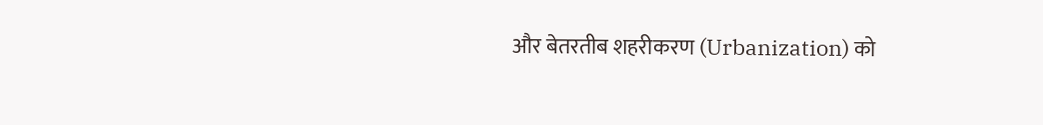और बेतरतीब शहरीकरण (Urbanization) को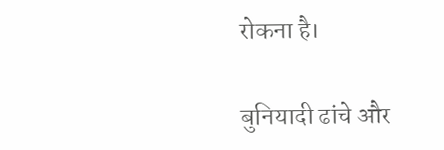रोकना है।

बुनियादी ढांचे और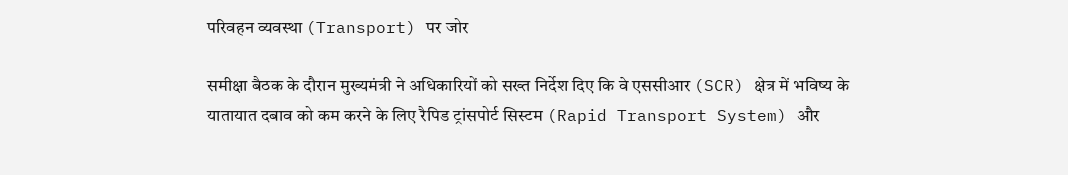परिवहन व्यवस्था (Transport) पर जोर

समीक्षा बैठक के दौरान मुख्यमंत्री ने अधिकारियों को सख्त निर्देश दिए कि वे एससीआर (SCR) क्षेत्र में भविष्य के यातायात दबाव को कम करने के लिए रैपिड ट्रांसपोर्ट सिस्टम (Rapid Transport System) और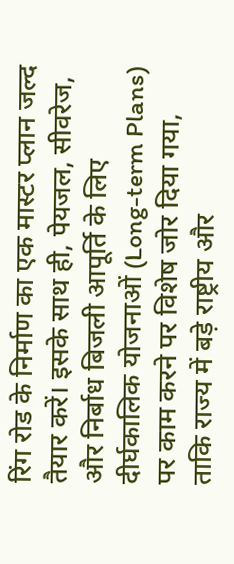रिंग रोड के निर्माण का एक मास्टर प्लान जल्द तैयार करें। इसके साथ ही, पेयजल, सीवरेज, और निर्बाध बिजली आपूर्ति के लिए दीर्घकालिक योजनाओं (Long-term Plans) पर काम करने पर विशेष जोर दिया गया, ताकि राज्य में बड़े राष्ट्रीय और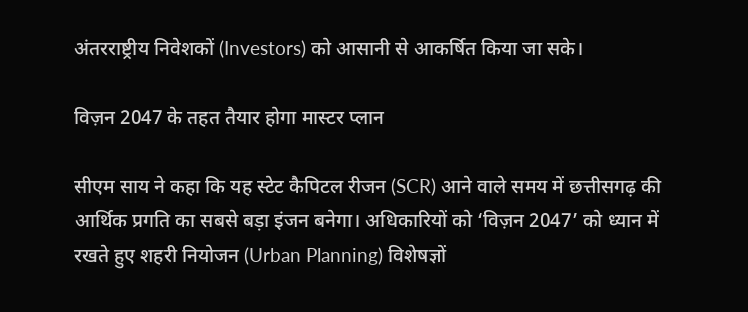अंतरराष्ट्रीय निवेशकों (Investors) को आसानी से आकर्षित किया जा सके।

विज़न 2047 के तहत तैयार होगा मास्टर प्लान

सीएम साय ने कहा कि यह स्टेट कैपिटल रीजन (SCR) आने वाले समय में छत्तीसगढ़ की आर्थिक प्रगति का सबसे बड़ा इंजन बनेगा। अधिकारियों को ‘विज़न 2047’ को ध्यान में रखते हुए शहरी नियोजन (Urban Planning) विशेषज्ञों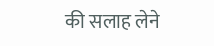की सलाह लेने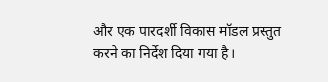और एक पारदर्शी विकास मॉडल प्रस्तुत करने का निर्देश दिया गया है।